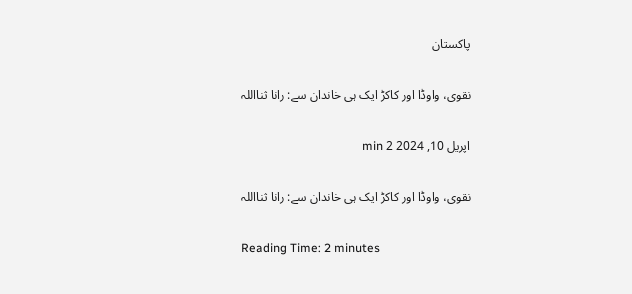پاکستان

نقوی، واوڈا اور کاکڑ ایک ہی خاندان سے: رانا ثنااللہ

اپریل 10, 2024 2 min

نقوی، واوڈا اور کاکڑ ایک ہی خاندان سے: رانا ثنااللہ

Reading Time: 2 minutes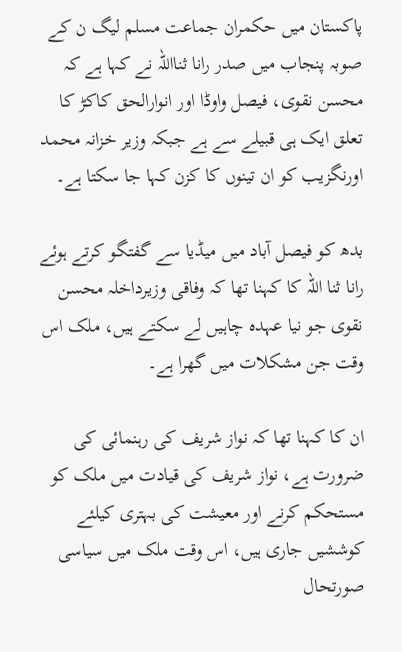پاکستان میں حکمران جماعت مسلم لیگ ن کے صوبہ پنجاب میں صدر رانا ثنااللہ نے کہا ہے کہ محسن نقوی، فیصل واوڈا اور انوارالحق کاکڑ کا تعلق ایک ہی قبیلے سے ہے جبکہ وزیر خزانہ محمد اورنگزیب کو ان تینوں کا کزن کہا جا سکتا ہے۔

بدھ کو فیصل آباد میں میڈیا سے گفتگو کرتے ہوئے رانا ثنا اللہ کا کہنا تھا کہ وفاقی وزیرداخلہ محسن نقوی جو نیا عہدہ چاہیں لے سکتے ہیں، ملک اس وقت جن مشکلات میں گھرا ہے۔

ان کا کہنا تھا کہ نواز شریف کی رہنمائی کی ضرورت ہے، نواز شریف کی قیادت میں ملک کو مستحکم کرنے اور معیشت کی بہتری کیلئے کوششیں جاری ہیں، اس وقت ملک میں سیاسی صورتحال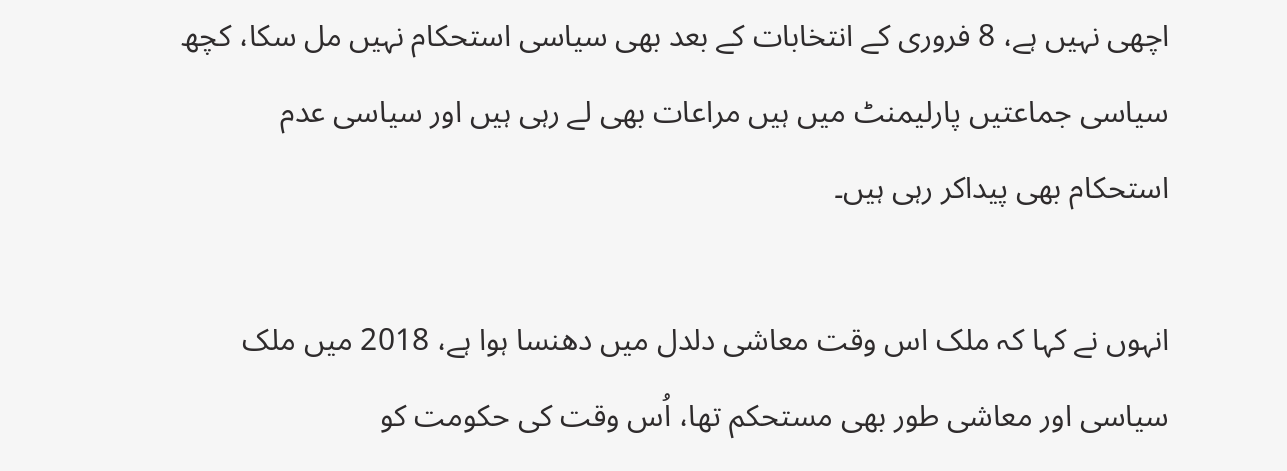اچھی نہیں ہے، 8 فروری کے انتخابات کے بعد بھی سیاسی استحکام نہیں مل سکا، کچھ سیاسی جماعتیں پارلیمنٹ میں ہیں مراعات بھی لے رہی ہیں اور سیاسی عدم استحکام بھی پیداکر رہی ہیں۔

انہوں نے کہا کہ ملک اس وقت معاشی دلدل میں دھنسا ہوا ہے، 2018 میں ملک سیاسی اور معاشی طور بھی مستحکم تھا، اُس وقت کی حکومت کو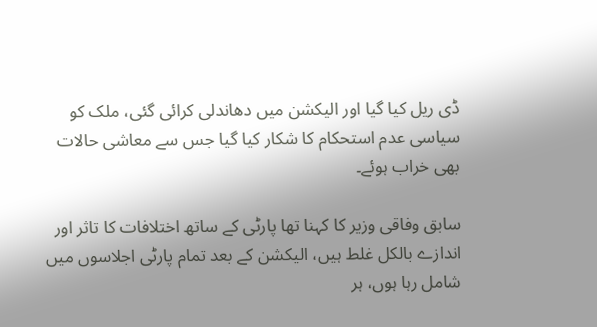ڈی ریل کیا گیا اور الیکشن میں دھاندلی کرائی گئی، ملک کو سیاسی عدم استحکام کا شکار کیا گیا جس سے معاشی حالات بھی خراب ہوئے۔

سابق وفاقی وزیر کا کہنا تھا پارٹی کے ساتھ اختلافات کا تاثر اور اندازے بالکل غلط ہیں، الیکشن کے بعد تمام پارٹی اجلاسوں میں شامل رہا ہوں، ہر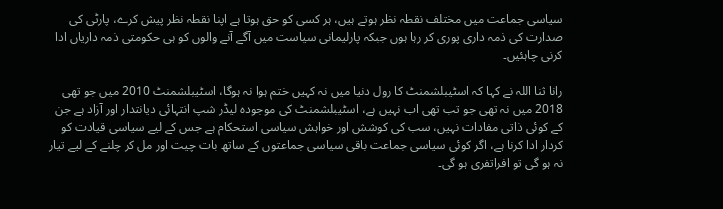سیاسی جماعت میں مختلف نقطہ نظر ہوتے ہیں، ہر کسی کو حق ہوتا ہے اپنا نقطہ نظر پیش کرے، پارٹی کی صدارت کی ذمہ داری پوری کر رہا ہوں جبکہ پارلیمانی سیاست میں آگے آنے والوں کو ہی حکومتی ذمہ داریاں ادا کرنی چاہئیں۔

رانا ثنا اللہ نے کہا کہ اسٹیبلشمنٹ کا رول دنیا میں نہ کہیں ختم ہوا نہ ہوگا، اسٹیبلشمنٹ 2010 میں جو تھی 2018 میں نہ تھی جو تب تھی اب نہیں ہے، اسٹیبلشمنٹ کی موجودہ لیڈر شپ انتہائی دیانتدار اور آزاد ہے جن کے کوئی ذاتی مفادات نہیں، سب کی کوشش اور خواہش سیاسی استحکام ہے جس کے لیے سیاسی قیادت کو کردار ادا کرنا ہے، اگر کوئی سیاسی جماعت باقی سیاسی جماعتوں کے ساتھ بات چیت اور مل کر چلنے کے لیے تیار نہ ہو گی تو افراتفری ہو گی۔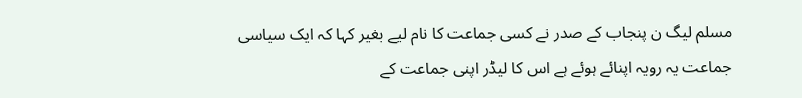مسلم لیگ ن پنجاب کے صدر نے کسی جماعت کا نام لیے بغیر کہا کہ ایک سیاسی جماعت یہ رویہ اپنائے ہوئے ہے اس کا لیڈر اپنی جماعت کے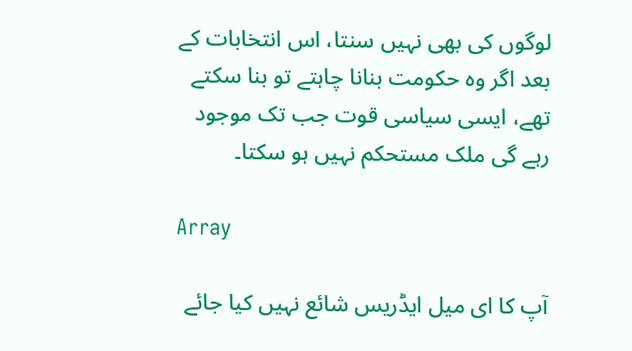لوگوں کی بھی نہیں سنتا، اس انتخابات کے بعد اگر وہ حکومت بنانا چاہتے تو بنا سکتے تھے، ایسی سیاسی قوت جب تک موجود رہے گی ملک مستحکم نہیں ہو سکتا۔

Array

آپ کا ای میل ایڈریس شائع نہیں کیا جائے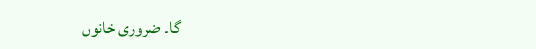گا۔ ضروری خانوں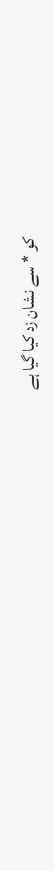کو * سے نشان زد کیا گیا ہے